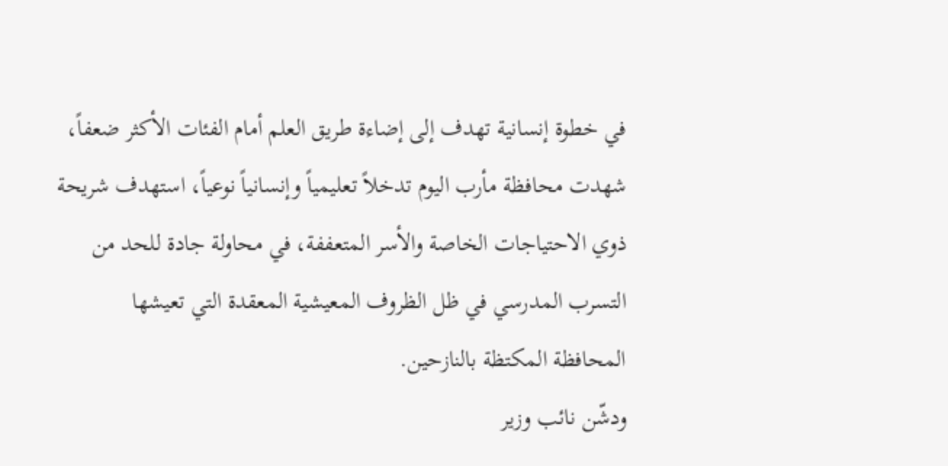في خطوة إنسانية تهدف إلى إضاءة طريق العلم أمام الفئات الأكثر ضعفاً، شهدت محافظة مأرب اليوم تدخلاً تعليمياً وإنسانياً نوعياً، استهدف شريحة ذوي الاحتياجات الخاصة والأسر المتعففة، في محاولة جادة للحد من التسرب المدرسي في ظل الظروف المعيشية المعقدة التي تعيشها المحافظة المكتظة بالنازحين.
ودشّن نائب وزير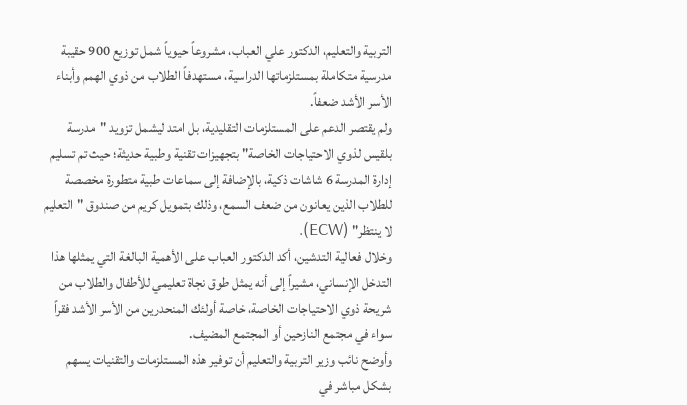التربية والتعليم، الدكتور علي العباب، مشروعاً حيوياً شمل توزيع 900 حقيبة مدرسية متكاملة بمستلزماتها الدراسية، مستهدفاً الطلاب من ذوي الهمم وأبناء الأسر الأشد ضعفاً.
ولم يقتصر الدعم على المستلزمات التقليدية، بل امتد ليشمل تزويد "مدرسة بلقيس لذوي الاحتياجات الخاصة" بتجهيزات تقنية وطبية حديثة؛ حيث تم تسليم إدارة المدرسة 6 شاشات ذكية، بالإضافة إلى سماعات طبية متطورة مخصصة للطلاب الذين يعانون من ضعف السمع، وذلك بتمويل كريم من صندوق "التعليم لا ينتظر" (ECW).
وخلال فعالية التدشين، أكد الدكتور العباب على الأهمية البالغة التي يمثلها هذا التدخل الإنساني، مشيراً إلى أنه يمثل طوق نجاة تعليمي للأطفال والطلاب من شريحة ذوي الاحتياجات الخاصة، خاصة أولئك المنحدرين من الأسر الأشد فقراً سواء في مجتمع النازحين أو المجتمع المضيف.
وأوضح نائب وزير التربية والتعليم أن توفير هذه المستلزمات والتقنيات يسهم بشكل مباشر في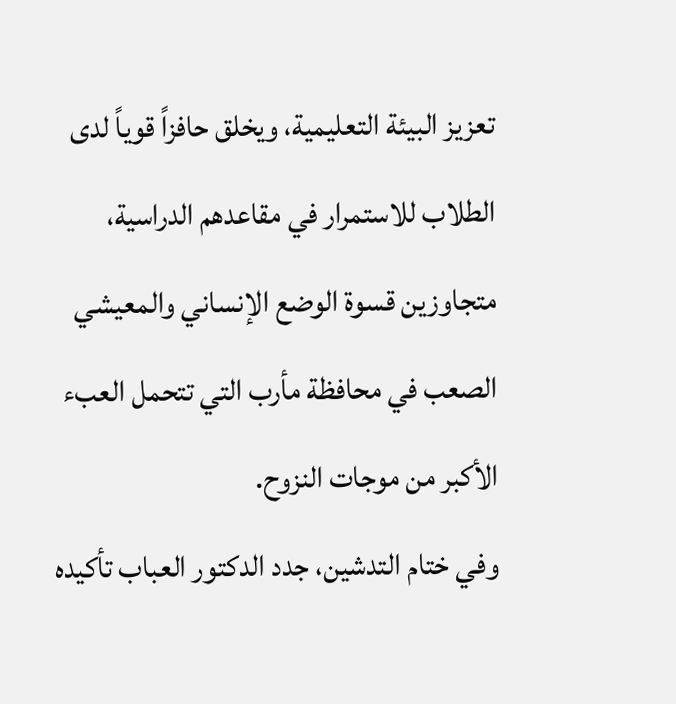تعزيز البيئة التعليمية، ويخلق حافزاً قوياً لدى الطلاب للاستمرار في مقاعدهم الدراسية، متجاوزين قسوة الوضع الإنساني والمعيشي الصعب في محافظة مأرب التي تتحمل العبء الأكبر من موجات النزوح.
وفي ختام التدشين، جدد الدكتور العباب تأكيده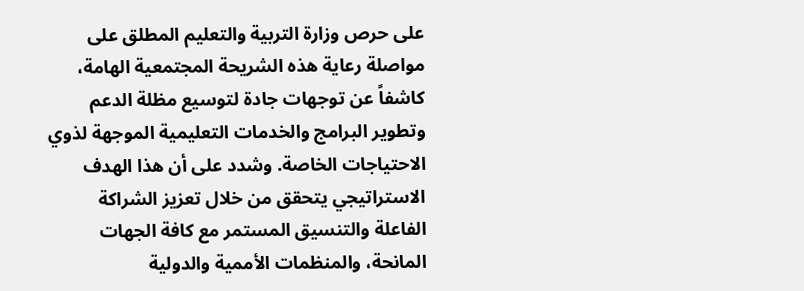على حرص وزارة التربية والتعليم المطلق على مواصلة رعاية هذه الشريحة المجتمعية الهامة، كاشفاً عن توجهات جادة لتوسيع مظلة الدعم وتطوير البرامج والخدمات التعليمية الموجهة لذوي الاحتياجات الخاصة. وشدد على أن هذا الهدف الاستراتيجي يتحقق من خلال تعزيز الشراكة الفاعلة والتنسيق المستمر مع كافة الجهات المانحة، والمنظمات الأممية والدولية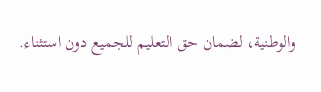والوطنية، لضمان حق التعليم للجميع دون استثناء.